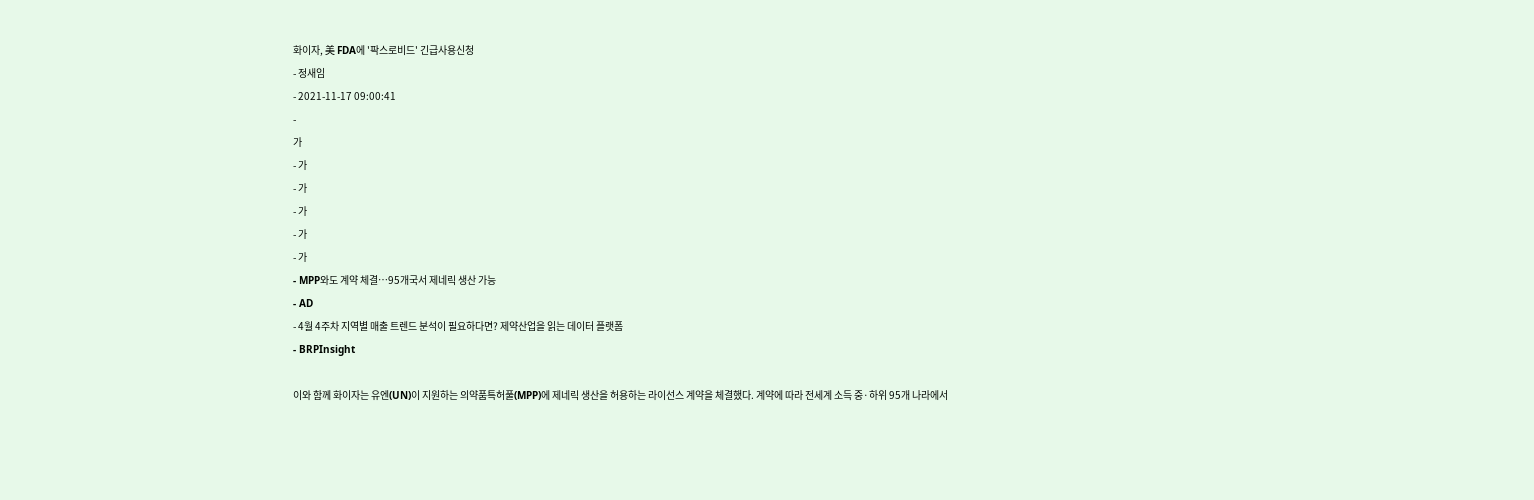화이자, 美 FDA에 '팍스로비드' 긴급사용신청
- 정새임
- 2021-11-17 09:00:41
-
가
- 가
- 가
- 가
- 가
- 가
- MPP와도 계약 체결…95개국서 제네릭 생산 가능
- AD
- 4월 4주차 지역별 매출 트렌드 분석이 필요하다면? 제약산업을 읽는 데이터 플랫폼
- BRPInsight

이와 함께 화이자는 유엔(UN)이 지원하는 의약품특허풀(MPP)에 제네릭 생산을 허용하는 라이선스 계약을 체결했다. 계약에 따라 전세계 소득 중·하위 95개 나라에서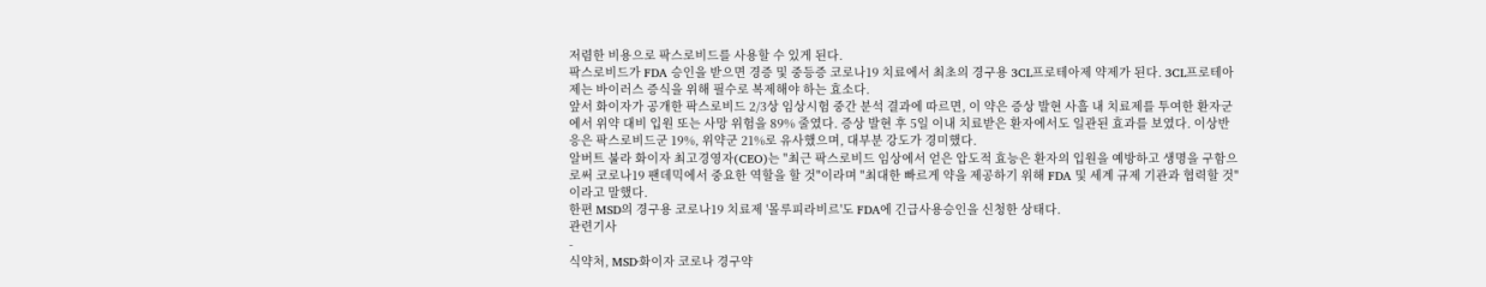저렴한 비용으로 팍스로비드를 사용할 수 있게 된다.
팍스로비드가 FDA 승인을 받으면 경증 및 중등증 코로나19 치료에서 최초의 경구용 3CL프로테아제 약제가 된다. 3CL프로테아제는 바이러스 증식을 위해 필수로 복제해야 하는 효소다.
앞서 화이자가 공개한 팍스로비드 2/3상 임상시험 중간 분석 결과에 따르면, 이 약은 증상 발현 사흘 내 치료제를 투여한 환자군에서 위약 대비 입원 또는 사망 위험을 89% 줄였다. 증상 발현 후 5일 이내 치료받은 환자에서도 일관된 효과를 보였다. 이상반응은 팍스로비드군 19%, 위약군 21%로 유사했으며, 대부분 강도가 경미했다.
알버트 불라 화이자 최고경영자(CEO)는 "최근 팍스로비드 임상에서 얻은 압도적 효능은 환자의 입원을 예방하고 생명을 구함으로써 코로나19 팬데믹에서 중요한 역할을 할 것"이라며 "최대한 빠르게 약을 제공하기 위해 FDA 및 세계 규제 기관과 협력할 것"이라고 말했다.
한편 MSD의 경구용 코로나19 치료제 '몰루피라비르'도 FDA에 긴급사용승인을 신청한 상태다.
관련기사
-
식약처, MSD·화이자 코로나 경구약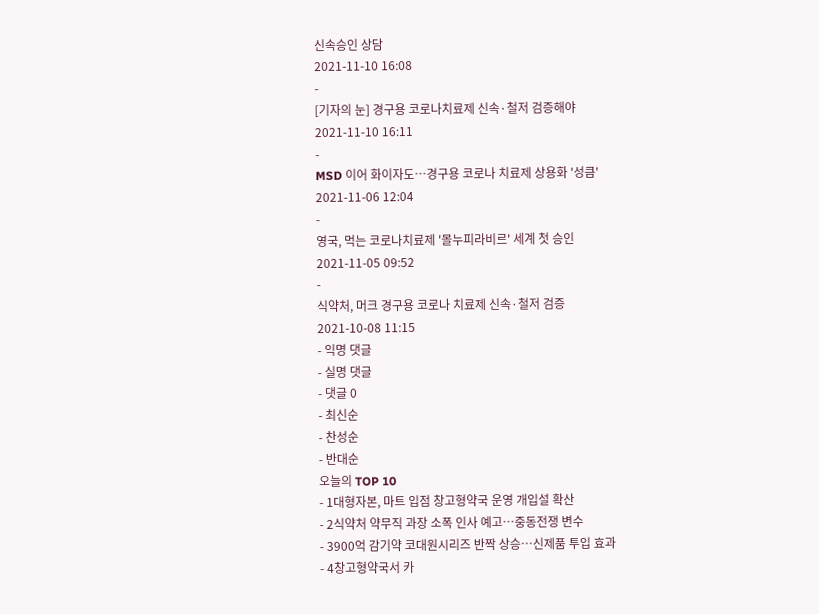신속승인 상담
2021-11-10 16:08
-
[기자의 눈] 경구용 코로나치료제 신속·철저 검증해야
2021-11-10 16:11
-
MSD 이어 화이자도…경구용 코로나 치료제 상용화 '성큼'
2021-11-06 12:04
-
영국, 먹는 코로나치료제 '몰누피라비르' 세계 첫 승인
2021-11-05 09:52
-
식약처, 머크 경구용 코로나 치료제 신속·철저 검증
2021-10-08 11:15
- 익명 댓글
- 실명 댓글
- 댓글 0
- 최신순
- 찬성순
- 반대순
오늘의 TOP 10
- 1대형자본, 마트 입점 창고형약국 운영 개입설 확산
- 2식약처 약무직 과장 소폭 인사 예고…중동전쟁 변수
- 3900억 감기약 코대원시리즈 반짝 상승…신제품 투입 효과
- 4창고형약국서 카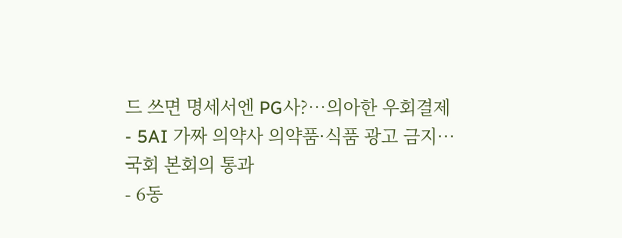드 쓰면 명세서엔 PG사?…의아한 우회결제
- 5AI 가짜 의약사 의약품·식품 광고 금지…국회 본회의 통과
- 6동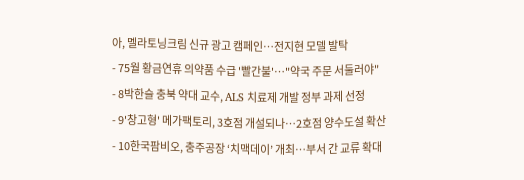아, 멜라토닝크림 신규 광고 캠페인…전지현 모델 발탁
- 75월 황금연휴 의약품 수급 '빨간불'…"약국 주문 서둘러야"
- 8박한슬 충북 약대 교수, ALS 치료제 개발 정부 과제 선정
- 9'창고형' 메가팩토리, 3호점 개설되나…2호점 양수도설 확산
- 10한국팜비오, 충주공장 ‘치맥데이’ 개최…부서 간 교류 확대